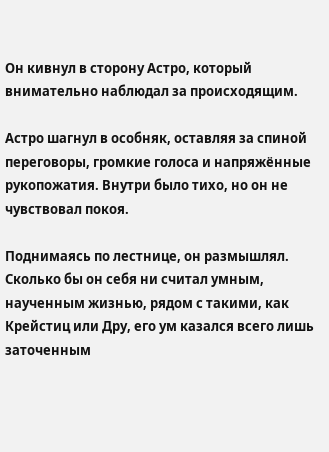Он кивнул в сторону Астро, который внимательно наблюдал за происходящим.

Астро шагнул в особняк, оставляя за спиной переговоры, громкие голоса и напряжённые рукопожатия. Внутри было тихо, но он не чувствовал покоя.

Поднимаясь по лестнице, он размышлял. Сколько бы он себя ни считал умным, наученным жизнью, рядом с такими, как Крейстиц или Дру, его ум казался всего лишь заточенным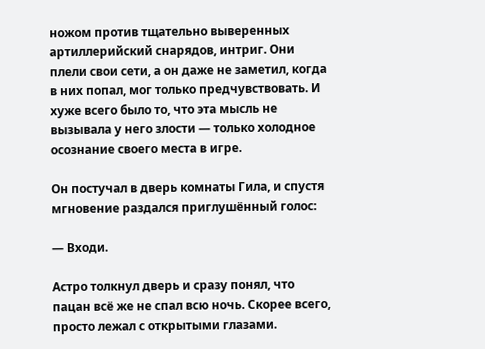ножом против тщательно выверенных артиллерийский снарядов, интриг. Они плели свои сети, а он даже не заметил, когда в них попал, мог только предчувствовать. И хуже всего было то, что эта мысль не вызывала у него злости — только холодное осознание своего места в игре.

Он постучал в дверь комнаты Гила, и спустя мгновение раздался приглушённый голос:

— Входи.

Астро толкнул дверь и сразу понял, что пацан всё же не спал всю ночь. Скорее всего, просто лежал с открытыми глазами.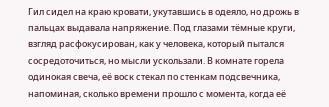Гил сидел на краю кровати, укутавшись в одеяло, но дрожь в пальцах выдавала напряжение. Под глазами тёмные круги, взгляд расфокусирован, как у человека, который пытался сосредоточиться, но мысли ускользали. В комнате горела одинокая свеча, её воск стекал по стенкам подсвечника, напоминая, сколько времени прошло с момента, когда её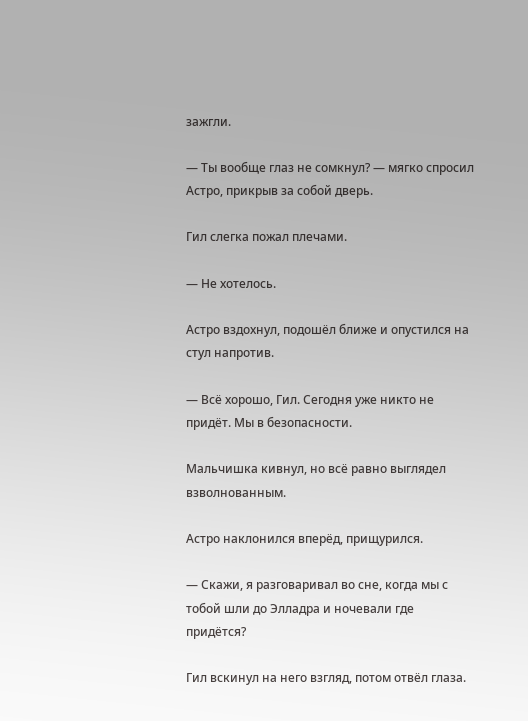зажгли.

— Ты вообще глаз не сомкнул? — мягко спросил Астро, прикрыв за собой дверь.

Гил слегка пожал плечами.

— Не хотелось.

Астро вздохнул, подошёл ближе и опустился на стул напротив.

— Всё хорошо, Гил. Сегодня уже никто не придёт. Мы в безопасности.

Мальчишка кивнул, но всё равно выглядел взволнованным.

Астро наклонился вперёд, прищурился.

— Скажи, я разговаривал во сне, когда мы с тобой шли до Элладра и ночевали где придётся?

Гил вскинул на него взгляд, потом отвёл глаза.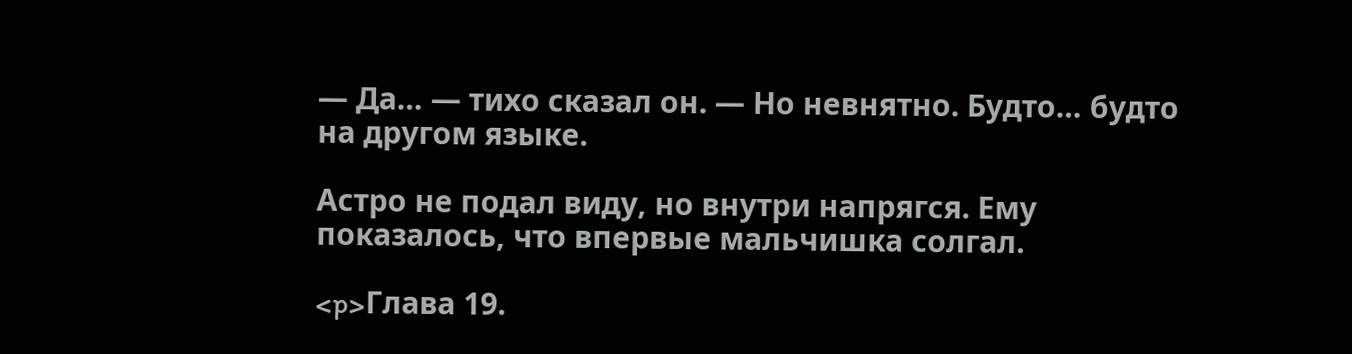— Да… — тихо сказал он. — Но невнятно. Будто… будто на другом языке.

Астро не подал виду, но внутри напрягся. Ему показалось, что впервые мальчишка солгал.

<p>Глава 19.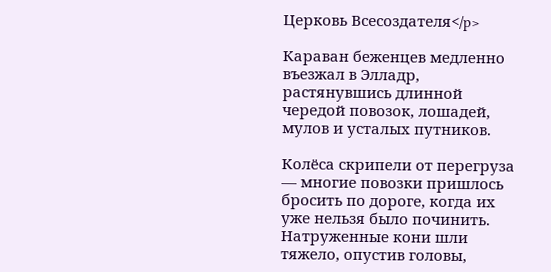Церковь Всесоздателя</p>

Караван беженцев медленно въезжал в Элладр, растянувшись длинной чередой повозок, лошадей, мулов и усталых путников.

Колёса скрипели от перегруза — многие повозки пришлось бросить по дороге, когда их уже нельзя было починить. Натруженные кони шли тяжело, опустив головы,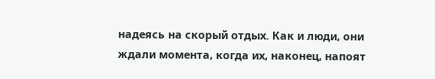надеясь на скорый отдых. Как и люди, они ждали момента, когда их, наконец, напоят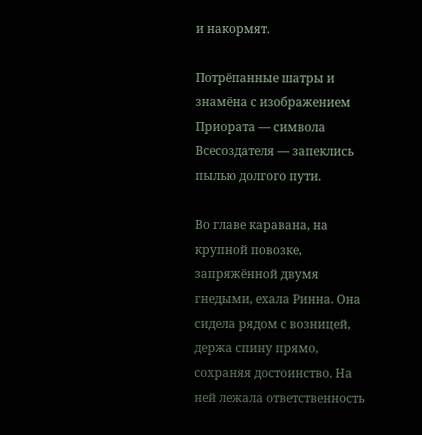и накормят.

Потрёпанные шатры и знамёна с изображением Приората — символа Всесоздателя — запеклись пылью долгого пути.

Во главе каравана, на крупной повозке, запряжённой двумя гнедыми, ехала Ринна. Она сидела рядом с возницей, держа спину прямо, сохраняя достоинство. На ней лежала ответственность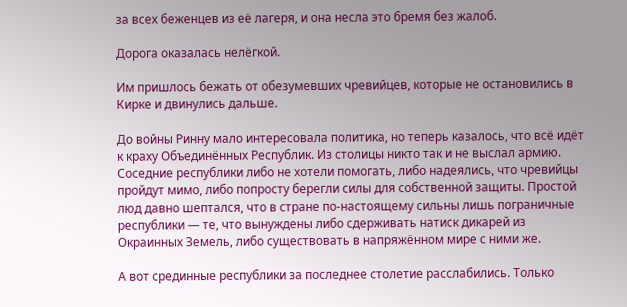за всех беженцев из её лагеря, и она несла это бремя без жалоб.

Дорога оказалась нелёгкой.

Им пришлось бежать от обезумевших чревийцев, которые не остановились в Кирке и двинулись дальше.

До войны Ринну мало интересовала политика, но теперь казалось, что всё идёт к краху Объединённых Республик. Из столицы никто так и не выслал армию. Соседние республики либо не хотели помогать, либо надеялись, что чревийцы пройдут мимо, либо попросту берегли силы для собственной защиты. Простой люд давно шептался, что в стране по-настоящему сильны лишь пограничные республики — те, что вынуждены либо сдерживать натиск дикарей из Окраинных Земель, либо существовать в напряжённом мире с ними же.

А вот срединные республики за последнее столетие расслабились. Только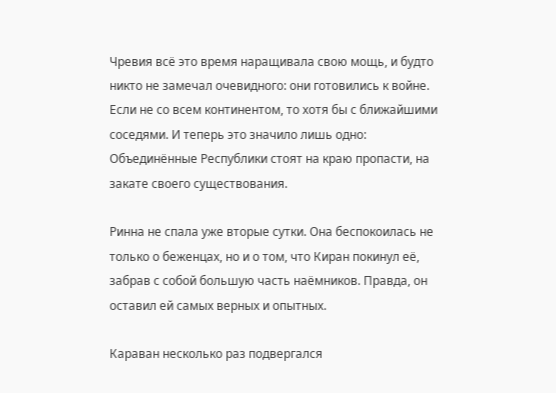Чревия всё это время наращивала свою мощь, и будто никто не замечал очевидного: они готовились к войне. Если не со всем континентом, то хотя бы с ближайшими соседями. И теперь это значило лишь одно: Объединённые Республики стоят на краю пропасти, на закате своего существования.

Ринна не спала уже вторые сутки. Она беспокоилась не только о беженцах, но и о том, что Киран покинул её, забрав с собой большую часть наёмников. Правда, он оставил ей самых верных и опытных.

Караван несколько раз подвергался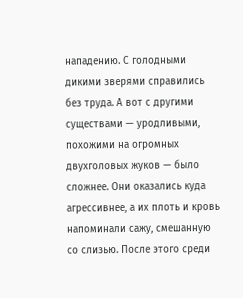нападению. С голодными дикими зверями справились без труда. А вот с другими существами — уродливыми, похожими на огромных двухголовых жуков — было сложнее. Они оказались куда агрессивнее, а их плоть и кровь напоминали сажу, смешанную со слизью. После этого среди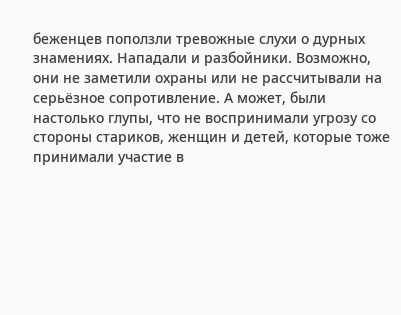беженцев поползли тревожные слухи о дурных знамениях. Нападали и разбойники. Возможно, они не заметили охраны или не рассчитывали на серьёзное сопротивление. А может, были настолько глупы, что не воспринимали угрозу со стороны стариков, женщин и детей, которые тоже принимали участие в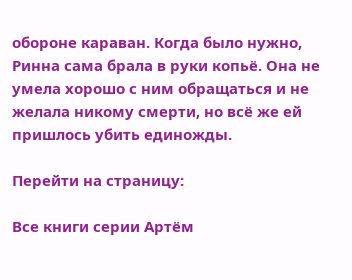обороне караван. Когда было нужно, Ринна сама брала в руки копьё. Она не умела хорошо с ним обращаться и не желала никому смерти, но всё же ей пришлось убить единожды.

Перейти на страницу:

Все книги серии Артём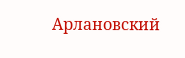Арлановский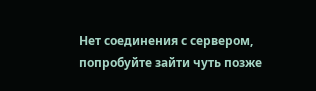Нет соединения с сервером, попробуйте зайти чуть позже